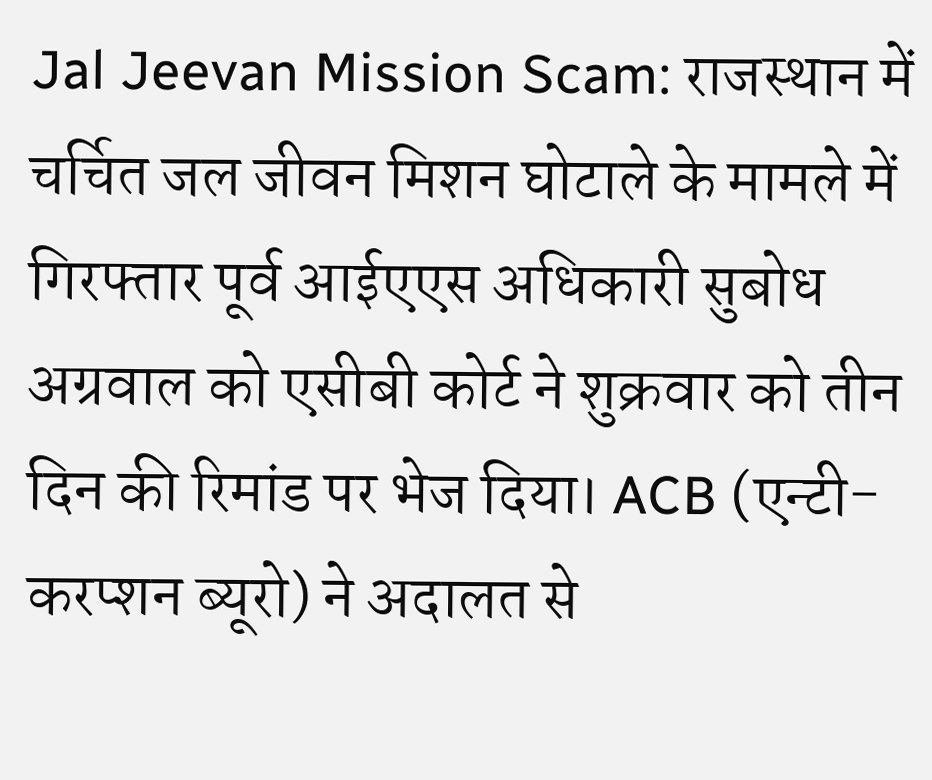Jal Jeevan Mission Scam: राजस्थान में चर्चित जल जीवन मिशन घोटाले के मामले में गिरफ्तार पूर्व आईएएस अधिकारी सुबोध अग्रवाल को एसीबी कोर्ट ने शुक्रवार को तीन दिन की रिमांड पर भेज दिया। ACB (एन्टी-करप्शन ब्यूरो) ने अदालत से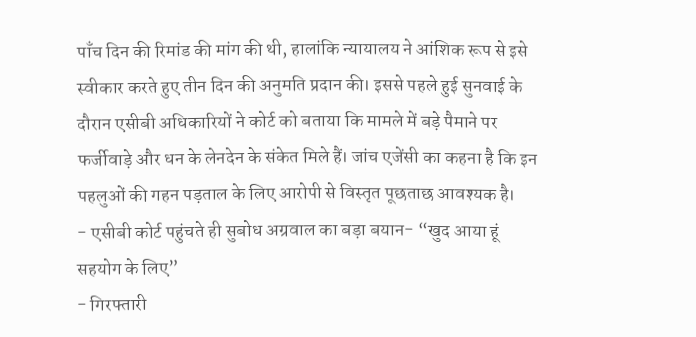पाँच दिन की रिमांड की मांग की थी, हालांकि न्यायालय ने आंशिक रूप से इसे स्वीकार करते हुए तीन दिन की अनुमति प्रदान की। इससे पहले हुई सुनवाई के दौरान एसीबी अधिकारियों ने कोर्ट को बताया कि मामले में बड़े पैमाने पर फर्जीवाड़े और धन के लेनदेन के संकेत मिले हैं। जांच एजेंसी का कहना है कि इन पहलुओं की गहन पड़ताल के लिए आरोपी से विस्तृत पूछताछ आवश्यक है।
- एसीबी कोर्ट पहुंचते ही सुबोध अग्रवाल का बड़ा बयान- “खुद आया हूं सहयोग के लिए”
- गिरफ्तारी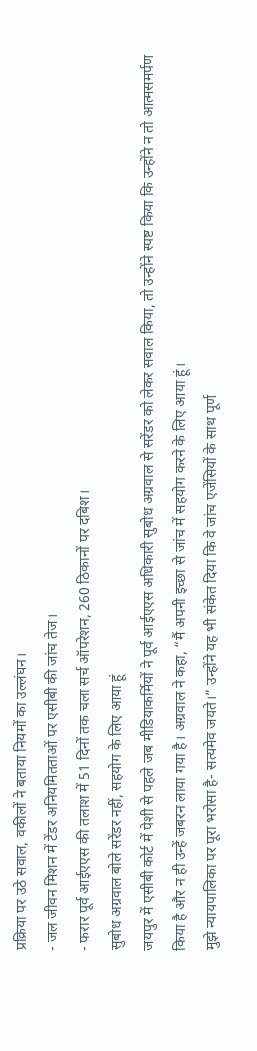प्रक्रिया पर उठे सवाल, वकीलों ने बताया नियमों का उल्लंघन।
- जल जीवन मिशन में टेंडर अनियमितताओं पर एसीबी की जांच तेज।
- फरार पूर्व आईएएस की तलाश में 51 दिनों तक चला सर्च ऑपरेशन, 260 ठिकानों पर दबिश।
सुबोध अग्रवाल बोले सरेंडर नहीं, सहयोग के लिए आया हूं
जयपुर में एसीबी कोर्ट में पेशी से पहले जब मीडियाकर्मियों ने पूर्व आईएएस अधिकारी सुबोध अग्रवाल से सरेंडर को लेकर सवाल किया, तो उन्होंने स्पष्ट किया कि उन्होंने न तो आत्मसमर्पण किया है और न ही उन्हें जबरन लाया गया है। अग्रवाल ने कहा, “मैं अपनी इच्छा से जांच में सहयोग करने के लिए आया हूं।
मुझे न्यायपालिका पर पूरा भरोसा है- सत्यमेव जयते।” उन्होंने यह भी संकेत दिया कि वे जांच एजेंसियों के साथ पूर्ण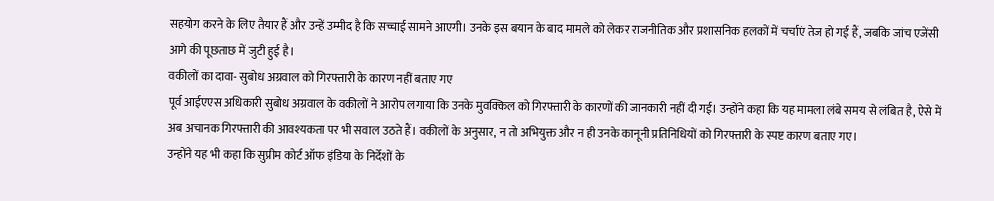सहयोग करने के लिए तैयार हैं और उन्हें उम्मीद है कि सच्चाई सामने आएगी। उनके इस बयान के बाद मामले को लेकर राजनीतिक और प्रशासनिक हलकों में चर्चाएं तेज हो गई हैं, जबकि जांच एजेंसी आगे की पूछताछ में जुटी हुई है।
वकीलों का दावा- सुबोध अग्रवाल को गिरफ्तारी के कारण नहीं बताए गए
पूर्व आईएएस अधिकारी सुबोध अग्रवाल के वकीलों ने आरोप लगाया कि उनके मुवक्किल को गिरफ्तारी के कारणों की जानकारी नहीं दी गई। उन्होंने कहा कि यह मामला लंबे समय से लंबित है, ऐसे में अब अचानक गिरफ्तारी की आवश्यकता पर भी सवाल उठते हैं। वकीलों के अनुसार, न तो अभियुक्त और न ही उनके कानूनी प्रतिनिधियों को गिरफ्तारी के स्पष्ट कारण बताए गए।
उन्होंने यह भी कहा कि सुप्रीम कोर्ट ऑफ इंडिया के निर्देशों के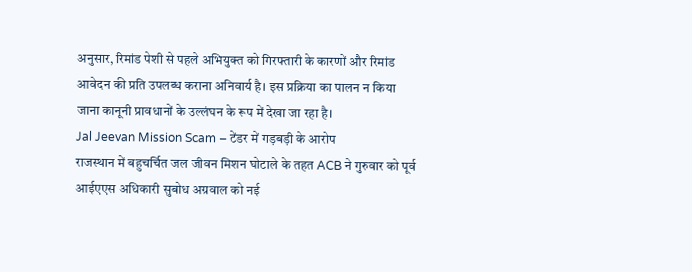अनुसार, रिमांड पेशी से पहले अभियुक्त को गिरफ्तारी के कारणों और रिमांड आवेदन की प्रति उपलब्ध कराना अनिवार्य है। इस प्रक्रिया का पालन न किया जाना कानूनी प्रावधानों के उल्लंघन के रूप में देखा जा रहा है।
Jal Jeevan Mission Scam – टेंडर में गड़बड़ी के आरोप
राजस्थान में बहुचर्चित जल जीवन मिशन घोटाले के तहत ACB ने गुरुवार को पूर्व आईएएस अधिकारी सुबोध अग्रवाल को नई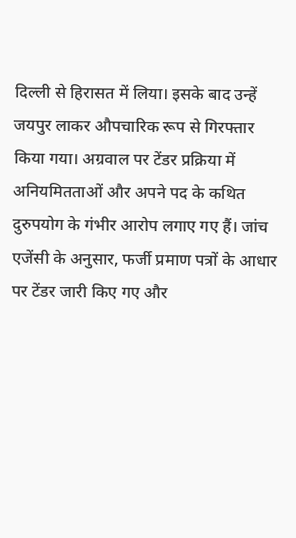दिल्ली से हिरासत में लिया। इसके बाद उन्हें जयपुर लाकर औपचारिक रूप से गिरफ्तार किया गया। अग्रवाल पर टेंडर प्रक्रिया में अनियमितताओं और अपने पद के कथित दुरुपयोग के गंभीर आरोप लगाए गए हैं। जांच एजेंसी के अनुसार, फर्जी प्रमाण पत्रों के आधार पर टेंडर जारी किए गए और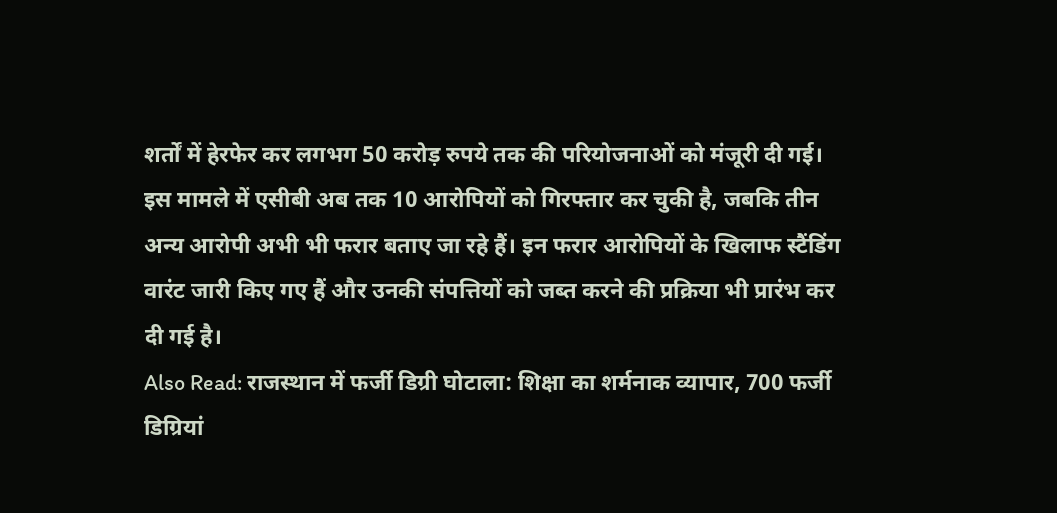शर्तों में हेरफेर कर लगभग 50 करोड़ रुपये तक की परियोजनाओं को मंजूरी दी गई।
इस मामले में एसीबी अब तक 10 आरोपियों को गिरफ्तार कर चुकी है, जबकि तीन अन्य आरोपी अभी भी फरार बताए जा रहे हैं। इन फरार आरोपियों के खिलाफ स्टैंडिंग वारंट जारी किए गए हैं और उनकी संपत्तियों को जब्त करने की प्रक्रिया भी प्रारंभ कर दी गई है।
Also Read: राजस्थान में फर्जी डिग्री घोटाला: शिक्षा का शर्मनाक व्यापार, 700 फर्जी डिग्रियां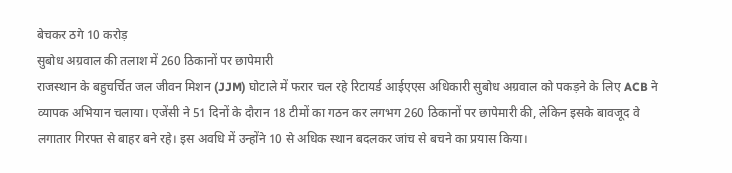बेचकर ठगे 10 करोड़
सुबोध अग्रवाल की तलाश में 260 ठिकानों पर छापेमारी
राजस्थान के बहुचर्चित जल जीवन मिशन (JJM) घोटाले में फरार चल रहे रिटायर्ड आईएएस अधिकारी सुबोध अग्रवाल को पकड़ने के लिए ACB ने व्यापक अभियान चलाया। एजेंसी ने 51 दिनों के दौरान 18 टीमों का गठन कर लगभग 260 ठिकानों पर छापेमारी की, लेकिन इसके बावजूद वे लगातार गिरफ्त से बाहर बने रहे। इस अवधि में उन्होंने 10 से अधिक स्थान बदलकर जांच से बचने का प्रयास किया।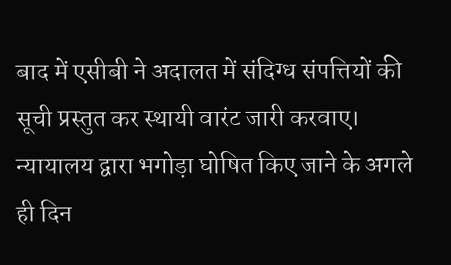बाद में एसीबी ने अदालत में संदिग्ध संपत्तियों की सूची प्रस्तुत कर स्थायी वारंट जारी करवाए। न्यायालय द्वारा भगोड़ा घोषित किए जाने के अगले ही दिन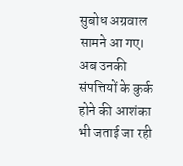सुबोध अग्रवाल सामने आ गए। अब उनकी संपत्तियों के कुर्क होने की आशंका भी जताई जा रही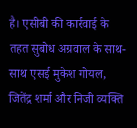है। एसीबी की कार्रवाई के तहत सुबोध अग्रवाल के साथ-साथ एसई मुकेश गोयल, जितेंद्र शर्मा और निजी व्यक्ति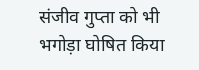संजीव गुप्ता को भी भगोड़ा घोषित किया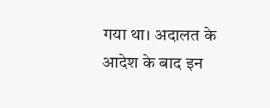गया था। अदालत के आदेश के बाद इन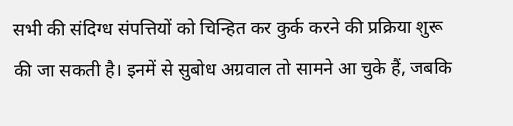सभी की संदिग्ध संपत्तियों को चिन्हित कर कुर्क करने की प्रक्रिया शुरू की जा सकती है। इनमें से सुबोध अग्रवाल तो सामने आ चुके हैं, जबकि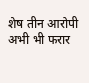शेष तीन आरोपी अभी भी फरार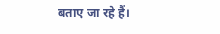बताए जा रहे हैं।